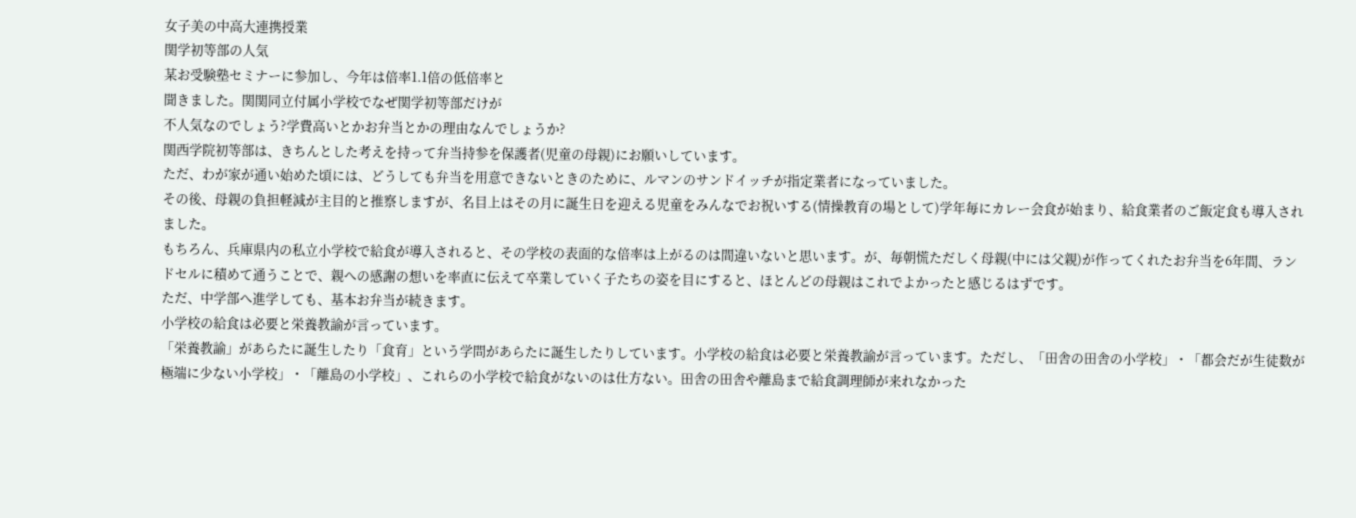女子美の中高大連携授業
関学初等部の人気
某お受験塾セミナーに参加し、今年は倍率1.1倍の低倍率と
聞きました。関関同立付属小学校でなぜ関学初等部だけが
不人気なのでしょう?学費高いとかお弁当とかの理由なんでしょうか?
関西学院初等部は、きちんとした考えを持って弁当持参を保護者(児童の母親)にお願いしています。
ただ、わが家が通い始めた頃には、どうしても弁当を用意できないときのために、ルマンのサンドイッチが指定業者になっていました。
その後、母親の負担軽減が主目的と推察しますが、名目上はその月に誕生日を迎える児童をみんなでお祝いする(情操教育の場として)学年毎にカレー会食が始まり、給食業者のご飯定食も導入されました。
もちろん、兵庫県内の私立小学校で給食が導入されると、その学校の表面的な倍率は上がるのは間違いないと思います。が、毎朝慌ただしく母親(中には父親)が作ってくれたお弁当を6年間、ランドセルに積めて通うことで、親への感謝の想いを率直に伝えて卒業していく子たちの姿を目にすると、ほとんどの母親はこれでよかったと感じるはずです。
ただ、中学部へ進学しても、基本お弁当が続きます。
小学校の給食は必要と栄養教諭が言っています。
「栄養教諭」があらたに誕生したり「食育」という学問があらたに誕生したりしています。小学校の給食は必要と栄養教諭が言っています。ただし、「田舎の田舎の小学校」・「都会だが生徒数が極端に少ない小学校」・「離島の小学校」、これらの小学校で給食がないのは仕方ない。田舎の田舎や離島まで給食調理師が来れなかった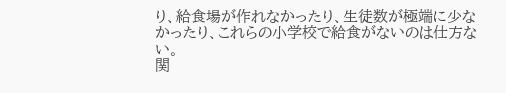り、給食場が作れなかったり、生徒数が極端に少なかったり、これらの小学校で給食がないのは仕方ない。
関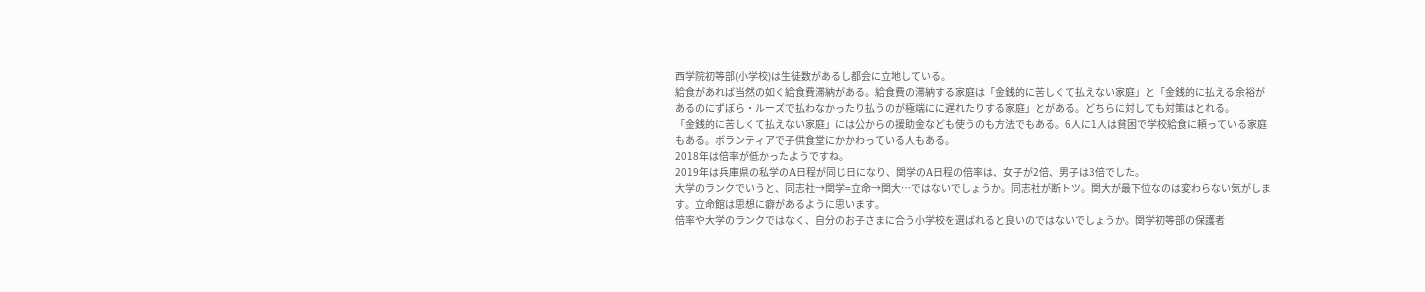西学院初等部(小学校)は生徒数があるし都会に立地している。
給食があれば当然の如く給食費滞納がある。給食費の滞納する家庭は「金銭的に苦しくて払えない家庭」と「金銭的に払える余裕があるのにずぼら・ルーズで払わなかったり払うのが極端にに遅れたりする家庭」とがある。どちらに対しても対策はとれる。
「金銭的に苦しくて払えない家庭」には公からの援助金なども使うのも方法でもある。6人に1人は貧困で学校給食に頼っている家庭もある。ボランティアで子供食堂にかかわっている人もある。
2018年は倍率が低かったようですね。
2019年は兵庫県の私学のA日程が同じ日になり、関学のA日程の倍率は、女子が2倍、男子は3倍でした。
大学のランクでいうと、同志社→関学=立命→関大…ではないでしょうか。同志社が断トツ。関大が最下位なのは変わらない気がします。立命館は思想に癖があるように思います。
倍率や大学のランクではなく、自分のお子さまに合う小学校を選ばれると良いのではないでしょうか。関学初等部の保護者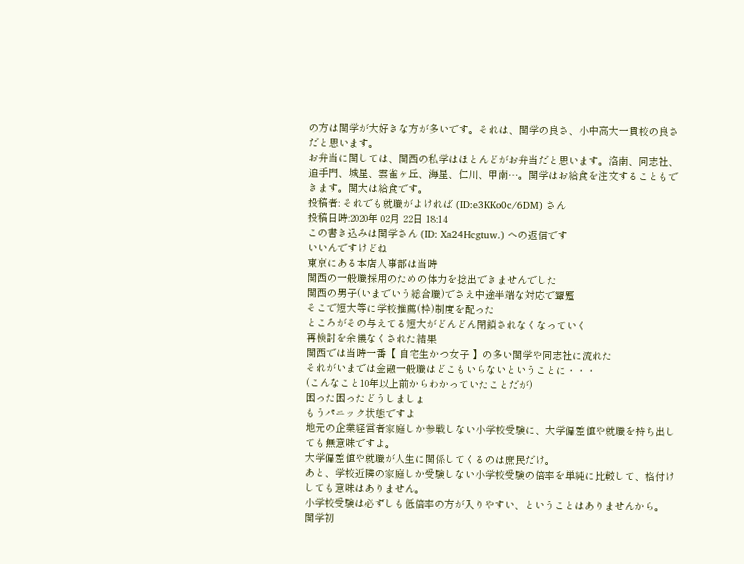の方は関学が大好きな方が多いです。それは、関学の良さ、小中高大一貫校の良さだと思います。
お弁当に関しては、関西の私学はほとんどがお弁当だと思います。洛南、同志社、追手門、城星、雲雀ヶ丘、海星、仁川、甲南…。関学はお給食を注文することもできます。関大は給食です。
投稿者: それでも就職がよければ (ID:e3KKo0c/6DM) さん
投稿日時:2020年 02月 22日 18:14
この書き込みは関学さん (ID: Xa24Hcgtuw.) への返信です
いいんですけどね
東京にある本店人事部は当時
関西の一般職採用のための体力を捻出できませんでした
関西の男子(いまでいう総合職)でさえ中途半端な対応で顰蹙
そこで短大等に学校推薦(枠)制度を配った
ところがその与えてる短大がどんどん閉鎖されなくなっていく
再検討を余儀なくされた結果
関西では当時一番【 自宅生かつ女子 】の多い関学や同志社に流れた
それがいまでは金融一般職はどこもいらないということに・・・
(こんなこと10年以上前からわかっていたことだが)
困った困ったどうしましょ
もうパニック状態ですよ
地元の企業経営者家庭しか参戦しない小学校受験に、大学偏差値や就職を持ち出しても無意味ですよ。
大学偏差値や就職が人生に関係してくるのは庶民だけ。
あと、学校近隣の家庭しか受験しない小学校受験の倍率を単純に比較して、格付けしても意味はありません。
小学校受験は必ずしも低倍率の方が入りやすい、ということはありませんから。
関学初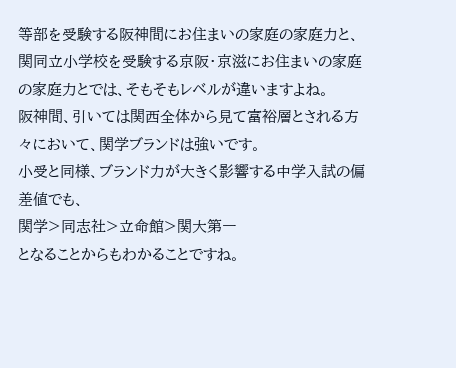等部を受験する阪神間にお住まいの家庭の家庭力と、関同立小学校を受験する京阪・京滋にお住まいの家庭の家庭力とでは、そもそもレベルが違いますよね。
阪神間、引いては関西全体から見て富裕層とされる方々において、関学ブランドは強いです。
小受と同様、ブランド力が大きく影響する中学入試の偏差値でも、
関学>同志社>立命館>関大第一
となることからもわかることですね。